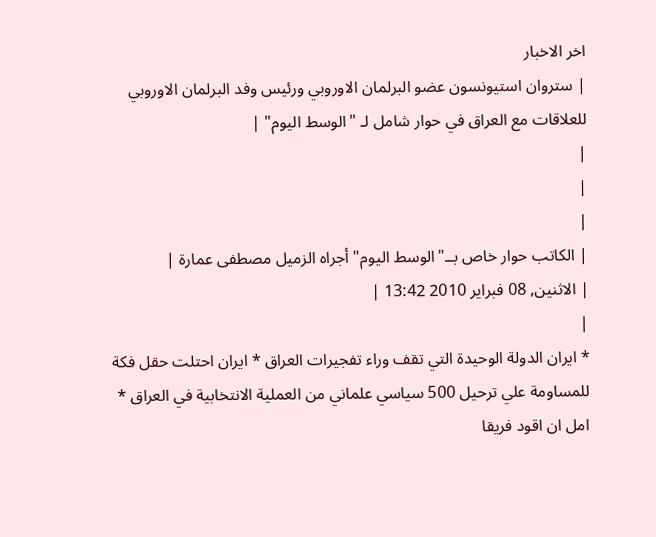اخر الاخبار
| ستروان استيونسون عضو البرلمان الاوروبي ورئيس وفد البرلمان الاوروبي للعلاقات مع العراق في حوار شامل لـ "الوسط اليوم" |
|
|
|
| الكاتب حوار خاص بــ"الوسط اليوم" أجراه الزميل مصطفى عمارة |
| الاثنين, 08 فبراير 2010 13:42 |
|
* ايران الدولة الوحيدة التي تقف وراء تفجيرات العراق * ايران احتلت حقل فكة للمساومة علي ترحيل 500 سياسي علماني من العملية الانتخابية في العراق * امل ان اقود فريقا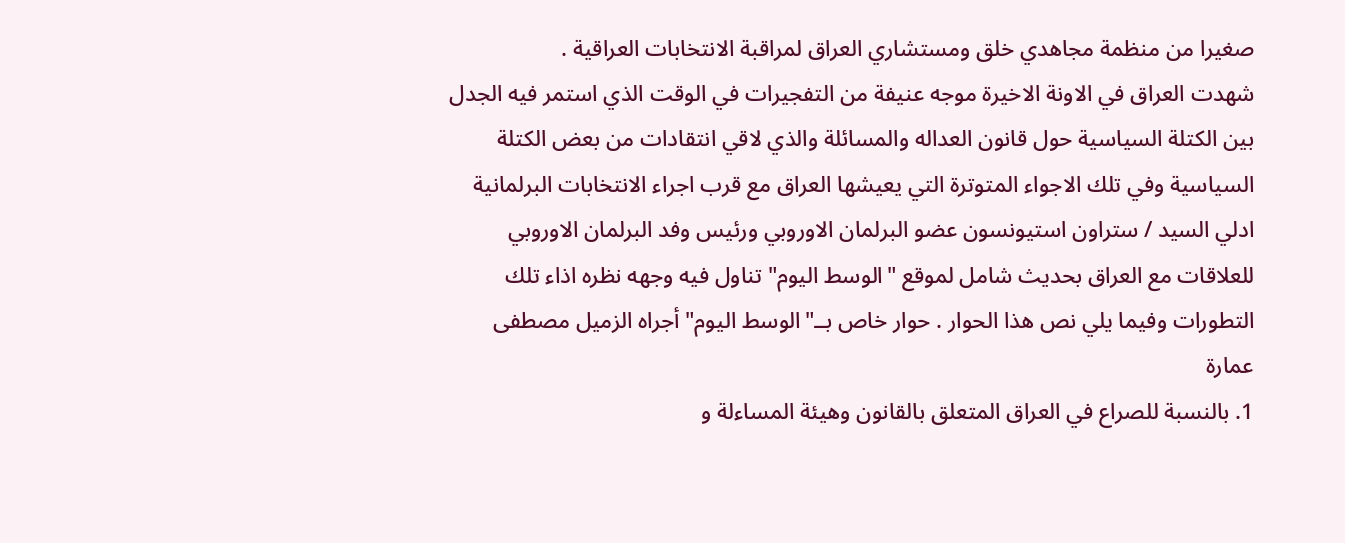صغيرا من منظمة مجاهدي خلق ومستشاري العراق لمراقبة الانتخابات العراقية .
شهدت العراق في الاونة الاخيرة موجه عنيفة من التفجيرات في الوقت الذي استمر فيه الجدل بين الكتلة السياسية حول قانون العداله والمسائلة والذي لاقي انتقادات من بعض الكتلة السياسية وفي تلك الاجواء المتوترة التي يعيشها العراق مع قرب اجراء الانتخابات البرلمانية ادلي السيد / ستراون استيونسون عضو البرلمان الاوروبي ورئيس وفد البرلمان الاوروبي للعلاقات مع العراق بحديث شامل لموقع "الوسط اليوم" تناول فيه وجهه نظره اذاء تلك التطورات وفيما يلي نص هذا الحوار . حوار خاص بــ"الوسط اليوم" أجراه الزميل مصطفى عمارة
1. بالنسبة للصراع في العراق المتعلق بالقانون وهيئة المساءلة و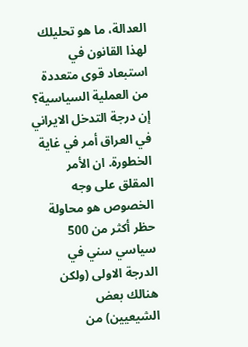العدالة، ما هو تحليلك لهذا القانون في استبعاد قوى متعددة من العملية السياسية؟
إن درجة التدخل الايراني في العراق أمر في غاية الخطورة. ان الأمر المقلق على وجه الخصوص هو محاولة حظر أكثر من 500 سياسي سني في الدرجة الاولى (ولكن هنالك بعض الشيعيين) من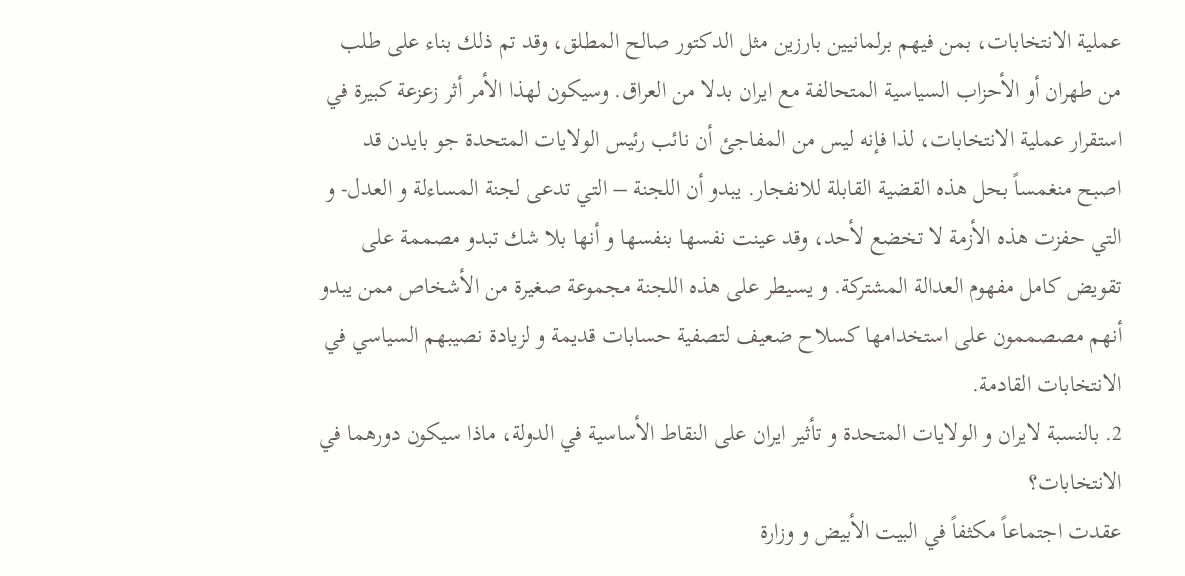عملية الانتخابات، بمن فيهم برلمانيين بارزين مثل الدكتور صالح المطلق، وقد تم ذلك بناء على طلب من طهران أو الأحزاب السياسية المتحالفة مع ايران بدلا من العراق. وسيكون لهذا الأمر أثر زعزعة كبيرة في استقرار عملية الانتخابات، لذا فإنه ليس من المفاجئ أن نائب رئيس الولايات المتحدة جو بايدن قد اصبح منغمساً بحل هذه القضية القابلة للانفجار. يبدو أن اللجنة – التي تدعى لجنة المساءلة و العدل- و التي حفزت هذه الأزمة لا تخضع لأحد، وقد عينت نفسها بنفسها و أنها بلا شك تبدو مصممة على تقويض كامل مفهوم العدالة المشتركة. و يسيطر على هذه اللجنة مجموعة صغيرة من الأشخاص ممن يبدو أنهم مصصممون على استخدامها كسلاح ضعيف لتصفية حسابات قديمة و لزيادة نصيبهم السياسي في الانتخابات القادمة.
2. بالنسبة لايران و الولايات المتحدة و تأثير ايران على النقاط الأساسية في الدولة، ماذا سيكون دورهما في الانتخابات؟
عقدت اجتماعاً مكثفاً في البيت الأبيض و وزارة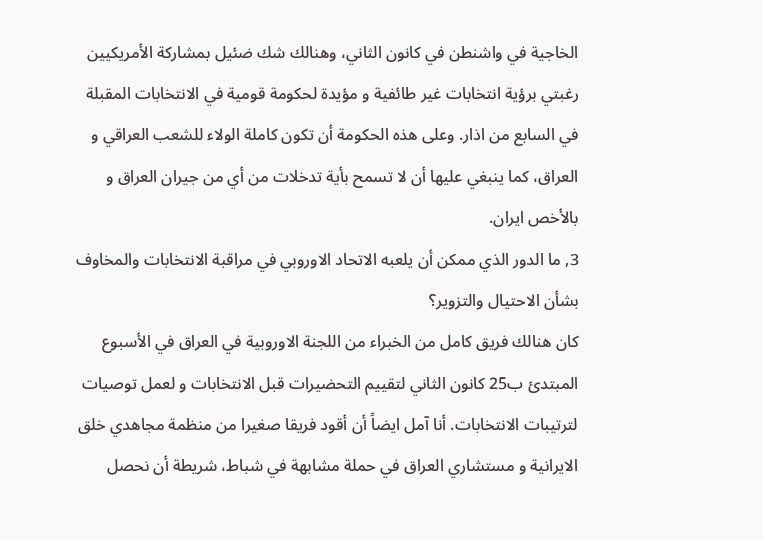الخاجية في واشنطن في كانون الثاني، وهنالك شك ضئيل بمشاركة الأمريكيين رغبتي برؤية انتخابات غير طائفية و مؤيدة لحكومة قومية في الانتخابات المقبلة في السابع من اذار. وعلى هذه الحكومة أن تكون كاملة الولاء للشعب العراقي و العراق، كما ينبغي عليها أن لا تسمح بأية تدخلات من أي من جيران العراق و بالأخص ايران.
3, ما الدور الذي ممكن أن يلعبه الاتحاد الاوروبي في مراقبة الانتخابات والمخاوف بشأن الاحتيال والتزوير؟
كان هنالك فريق كامل من الخبراء من اللجنة الاوروبية في العراق في الأسبوع المبتدئ ب25 كانون الثاني لتقييم التحضيرات قبل الانتخابات و لعمل توصيات لترتيبات الانتخابات. أنا آمل ايضاً أن أقود فريقا صغيرا من منظمة مجاهدي خلق الايرانية و مستشاري العراق في حملة مشابهة في شباط، شريطة أن نحصل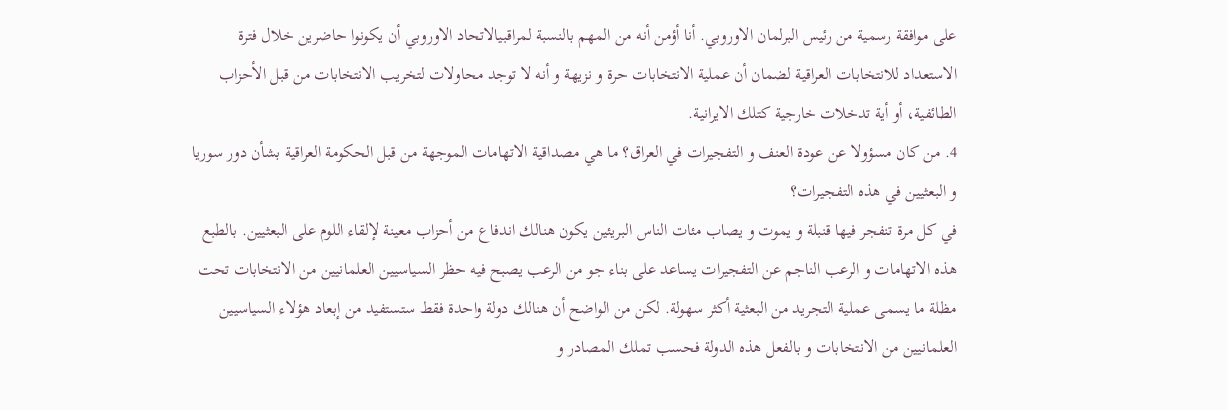على موافقة رسمية من رئيس البرلمان الاوروبي. أنا أؤمن أنه من المهم بالنسبة لمراقبيالاتحاد الاوروبي أن يكونوا حاضرين خلال فترة الاستعداد للانتخابات العراقية لضمان أن عملية الانتخابات حرة و نزيهة و أنه لا توجد محاولات لتخريب الانتخابات من قبل الأحزاب الطائفية، أو أية تدخلات خارجية كتلك الايرانية.
4. من كان مسؤولا عن عودة العنف و التفجيرات في العراق؟ ما هي مصداقية الاتهامات الموجهة من قبل الحكومة العراقية بشأن دور سوريا و البعثيين في هذه التفجيرات؟
في كل مرة تنفجر فيها قنبلة و يموت و يصاب مئات الناس البريئين يكون هنالك اندفاع من أحزاب معينة لإلقاء اللوم على البعثيين. بالطبع هذه الاتهامات و الرعب الناجم عن التفجيرات يساعد على بناء جو من الرعب يصبح فيه حظر السياسيين العلمانيين من الانتخابات تحت مظلة ما يسمى عملية التجريد من البعثية أكثر سهولة. لكن من الواضح أن هنالك دولة واحدة فقط ستستفيد من إبعاد هؤلاء السياسيين العلمانيين من الانتخابات و بالفعل هذه الدولة فحسب تملك المصادر و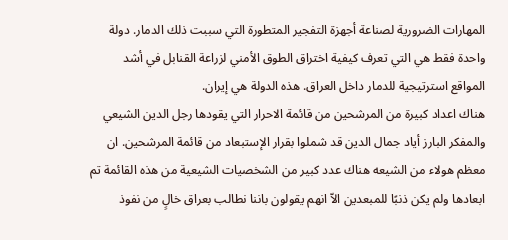المهارات الضرورية لصناعة أجهزة التفجير المتطورة التي سببت ذلك الدمار. دولة واحدة فقط هي التي تعرف كيفية اختراق الطوق الأمني لزراعة القنابل في أشد المواقع استرتيجية للدمار داخل العراق. هذه الدولة هي إيران.
هناك اعداد كبيرة من المرشحين من قائمة الاحرار التي يقودها رجل الدين الشيعي والمفكر البارز أياد جمال الدين قد شملوا بقرار الإستبعاد من قائمة المرشحين. ان معظم هولاء من الشيعه هناك عدد كبير من الشخصيات الشيعية من هذه القائمة تم ابعادها ولم يكن ذنبًا للمبعدين الاّ انهم يقولون باننا نطالب بعراق خالٍ من نفوذ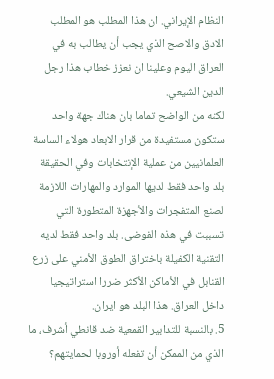النظام الإيراني. ان هذا المطلب هو المطلب الادق والاصح الذي يجب أن يطالب به في العراق اليوم وعلينا ان نعزز خطاب هذا رجل الدين الشيعي.
لكنه من الواضح تماما بان هناك جهة واحد ستكون مستفيدة من قرار الابعاد هولاء الساسة العلمانيين من عملية الإنتخابات وفي الحقيقة بلد واحد فقط لديها الموارد والمهارات اللازمة لصنع المتفجرات والأجهزة المتطورة التي تسببت في هذه الفوضى. بلد واحد فقط لديه التقنية الكفيلة باختراق الطوق الأمني على زرع القنابل في الأماكن الأكثر ضررا استراتيجيا داخل العراق. هذا البلد هو ايران.
5. بالنسبة للتدابير القمعية ضد قانطي أشرف، ما الذي من الممكن أن تفعله أوروبا لحمايتهم؟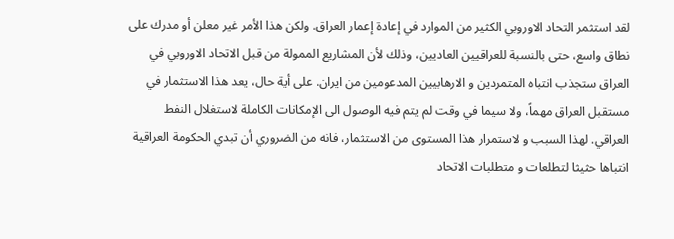لقد استثمر التحاد الاوروبي الكثير من الموارد في إعادة إعمار العراق. ولكن هذا الأمر غير معلن أو مدرك على نطاق واسع، حتى بالنسبة للعراقيين العاديين، وذلك لأن المشاريع الممولة من قبل الاتحاد الاوروبي في العراق ستجذب انتباه المتمردين و الارهابيين المدعومين من ايران. على أية حال، يعد هذا الاستثمار في مستقبل العراق مهماً، ولا سيما في وقت لم يتم فيه الوصول الى الإمكانات الكاملة لاستغلال النفط العراقي. لهذا السبب و لاستمرار هذا المستوى من الاستثمار، فانه من الضروري أن تبدي الحكومة العراقية انتباها حثيثا لتطلعات و متطلبات الاتحاد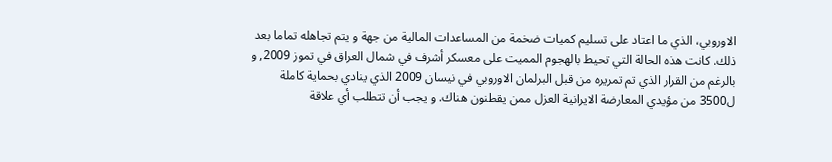الاوروبي، الذي ما اعتاد على تسليم كميات ضخمة من المساعدات المالية من جهة و يتم تجاهله تماما بعد ذلك. كانت هذه الحالة التي تحيط بالهجوم المميت على معسكر أشرف في شمال العراق في تموز 2009, و بالرغم من القرار الذي تم تمريره من قبل البرلمان الاوروبي في نيسان 2009 الذي ينادي بحماية كاملة ل3500 من مؤيدي المعارضة الايرانية العزل ممن يقطنون هناك. و يجب أن تتطلب أي علاقة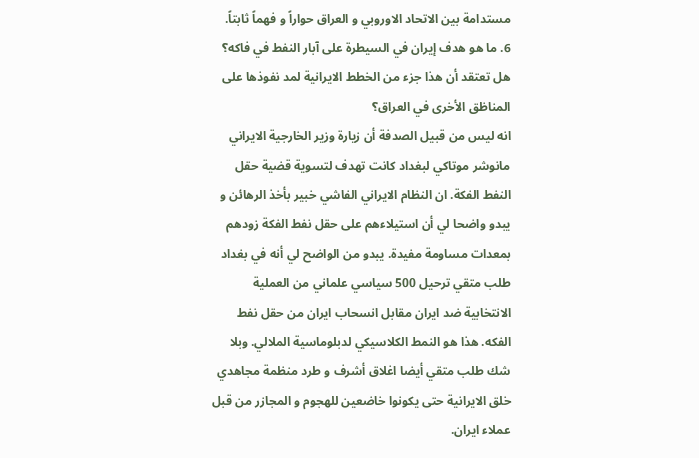مستدامة بين الاتحاد الاوروبي و العراق حواراً و فهماً ثابتاً.
6. ما هو هدف إيران في السيطرة على آبار النفط في فاكه؟ هل تعتقد أن هذا جزء من الخطط الايرانية لمد نفوذها على المناظق الأخرى في العراق؟
انه ليس من قبيل الصدفة أن زيارة وزير الخارجية الايراني مانوشر موتاكي لبغداد كانت تهدف لتسوية قضية حقل النفط الفكة. ان النظام الايراني الفاشي خبير بأخذ الرهائن و يبدو واضحا لي أن استيلاءهم على حقل نفط الفكة زودهم بمعدات مساومة مفيدة. يبدو من الواضح لي أنه في بغداد طلب متقي ترحيل 500 سياسي علماني من العملية الانتخابية ضد ايران مقابل انسحاب ايران من حقل نفط الفكه. هذا هو النمط الكلاسيكي لدبلوماسية الملالي. وبلا شك طلب متقي أيضا اغلاق أشرف و طرد منظمة مجاهدي خلق الايرانية حتى يكونوا خاضعين للهجوم و المجازر من قبل عملاء ايران.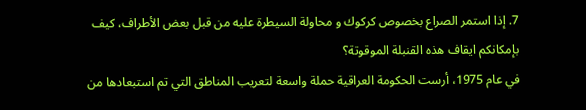7. إذا استمر الصراع بخصوص كركوك و محاولة السيطرة عليه من قبل بعض الأطراف، كيف بإمكانكم ايقاف هذه القنبلة الموقوتة؟
في عام 1975، أرست الحكومة العراقية حملة واسعة لتعريب المناطق التي تم استبعادها من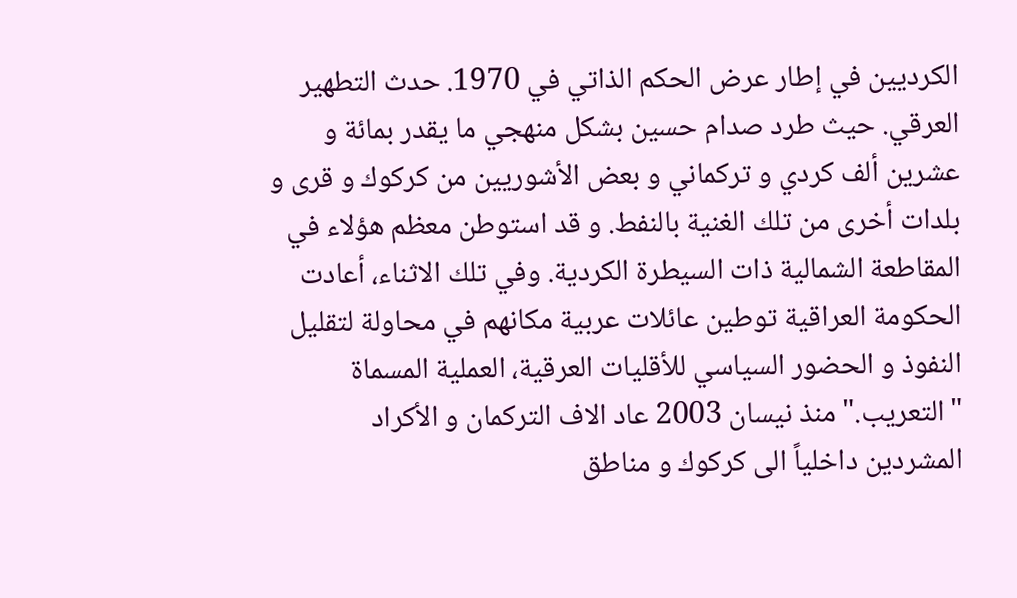الكرديين في إطار عرض الحكم الذاتي في 1970. حدث التطهير العرقي. حيث طرد صدام حسين بشكل منهجي ما يقدر بمائة و عشرين ألف كردي و تركماني و بعض الأشوريين من كركوك و قرى و بلدات أخرى من تلك الغنية بالنفط. و قد استوطن معظم هؤلاء في المقاطعة الشمالية ذات السيطرة الكردية. وفي تلك الاثناء، أعادت الحكومة العراقية توطين عائلات عربية مكانهم في محاولة لتقليل النفوذ و الحضور السياسي للأقليات العرقية، العملية المسماة "التعريب." منذ نيسان 2003 عاد الاف التركمان و الأكراد المشردين داخلياً الى كركوك و مناطق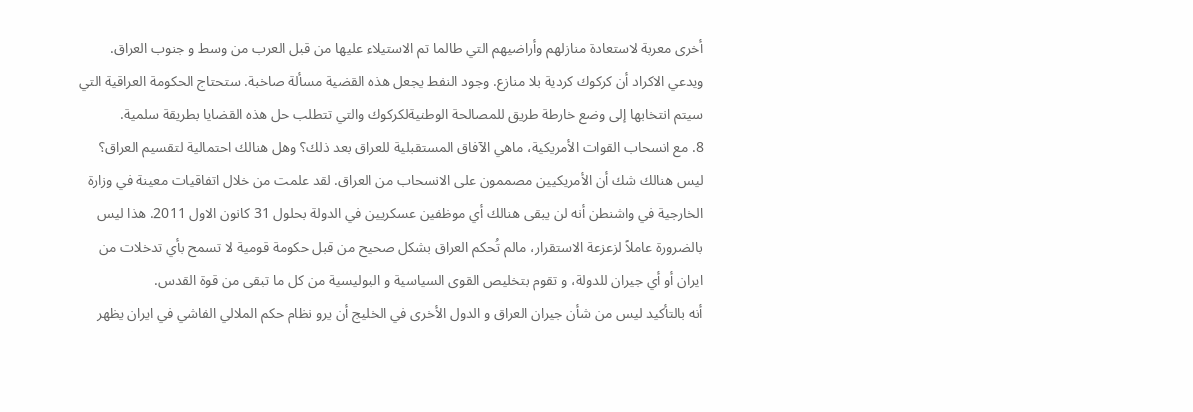أخرى معربة لاستعادة منازلهم وأراضيهم التي طالما تم الاستيلاء عليها من قبل العرب من وسط و جنوب العراق. ويدعي الاكراد أن كركوك كردية بلا منازع. وجود النفط يجعل هذه القضية مسألة صاخبة. ستحتاج الحكومة العراقية التي سيتم انتخابها إلى وضع خارطة طريق للمصالحة الوطنيةلكركوك والتي تتطلب حل هذه القضايا بطريقة سلمية.
8. مع انسحاب القوات الأمريكية، ماهي الآفاق المستقبلية للعراق بعد ذلك؟ وهل هنالك احتمالية لتقسيم العراق؟
ليس هنالك شك أن الأمريكيين مصممون على الانسحاب من العراق. لقد علمت من خلال اتفاقيات معينة في وزارة الخارجية في واشنطن أنه لن يبقى هنالك أي موظفين عسكريين في الدولة بحلول 31 كانون الاول 2011. هذا ليس بالضرورة عاملاً لزعزعة الاستقرار، مالم تُحكم العراق بشكل صحيح من قبل حكومة قومية لا تسمح بأي تدخلات من ايران أو أي جيران للدولة، و تقوم بتخليص القوى السياسية و البوليسية من كل ما تبقى من قوة القدس.
أنه بالتأكيد ليس من شأن جيران العراق و الدول الأخرى في الخليج أن يرو نظام حكم الملالي الفاشي في ايران يظهر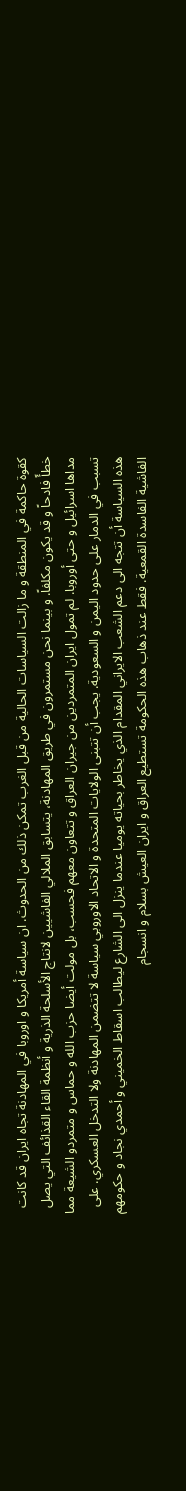كقوة حاكمة في المنطقة و ما زالت السياسات الحالية من قبل الغرب تمكن ذلك من الحدوث. ان سياسة أمريكا و اوروبا في المهادنة تجاه ايران قد كانت خطأً فادحاً و قد يكون مكلفاً. و بينما نحن مستمرون في طريق المهادنة، يتسابق الملالي الفاشيين لانتاج الأسلحة الذرية و أنظمة القاء القذائف التي يصل مداها اسرائيل و حتى أوروبا. لم تمول ايران المتمردين من جيران العراق و تتعاون معهم فحسب، بل مولت أيضا حزب الله و حماس و متمردو الشيعة مما تسبب في الدمار على حدود اليمن و السعودية. يجب أن تتبنى الولايات المتحدة و الاتحاد الاوروبي سياسة لا تتضمن المهادنة ولا التدخل العسكري. على هذه السياسة أن تتجه الى دعم الشعب الايراني المقدام الذي يخاطر بحياته يوميا عندما ينزل الى الشارع ليطالب اسقاط الخميني و أحمدي نجاد و حكومهم الفاشية الفاسدة القمعية. فقط عند ذهاب هذه الحكومة تستطيع العراق و ايران العيش بسلام و انسجام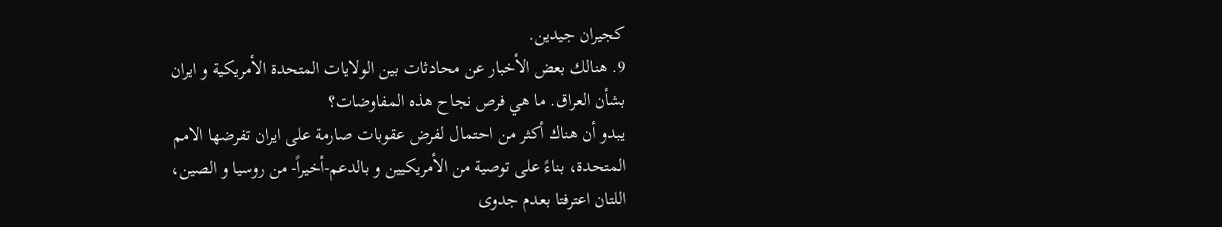كجيران جيدين.
9. هنالك بعض الأخبار عن محادثات بين الولايات المتحدة الأمريكية و ايران بشأن العراق. ما هي فرص نجاح هذه المفاوضات؟
يبدو أن هناك أكثر من احتمال لفرض عقوبات صارمة على ايران تفرضها الامم المتحدة، بناءً على توصية من الأمريكيين و بالدعم-أخيراً- من روسيا و الصين، اللتان اعترفتا بعدم جدوى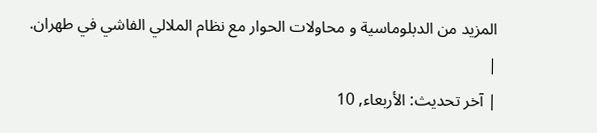المزيد من الدبلوماسية و محاولات الحوار مع نظام الملالي الفاشي في طهران. |
| آخر تحديث: الأربعاء, 10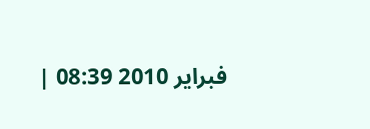فبراير 2010 08:39 |